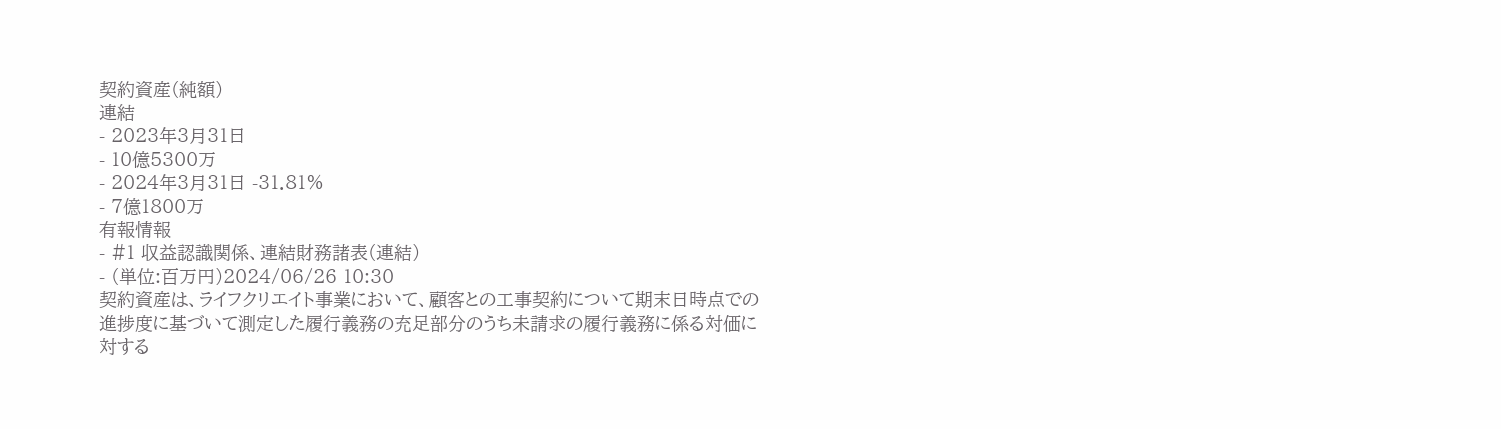契約資産(純額)
連結
- 2023年3月31日
- 10億5300万
- 2024年3月31日 -31.81%
- 7億1800万
有報情報
- #1 収益認識関係、連結財務諸表(連結)
- (単位:百万円)2024/06/26 10:30
契約資産は、ライフクリエイト事業において、顧客との工事契約について期末日時点での進捗度に基づいて測定した履行義務の充足部分のうち未請求の履行義務に係る対価に対する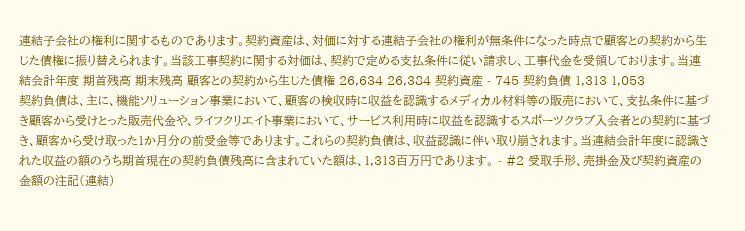連結子会社の権利に関するものであります。契約資産は、対価に対する連結子会社の権利が無条件になった時点で顧客との契約から生じた債権に振り替えられます。当該工事契約に関する対価は、契約で定める支払条件に従い請求し、工事代金を受領しております。当連結会計年度 期首残高 期末残高 顧客との契約から生じた債権 26,634 26,384 契約資産 - 745 契約負債 1,313 1,053
契約負債は、主に、機能ソリューション事業において、顧客の検収時に収益を認識するメディカル材料等の販売において、支払条件に基づき顧客から受けとった販売代金や、ライフクリエイト事業において、サービス利用時に収益を認識するスポーツクラブ入会者との契約に基づき、顧客から受け取った1か月分の前受金等であります。これらの契約負債は、収益認識に伴い取り崩されます。当連結会計年度に認識された収益の額のうち期首現在の契約負債残高に含まれていた額は、1,313百万円であります。 - #2 受取手形、売掛金及び契約資産の金額の注記(連結)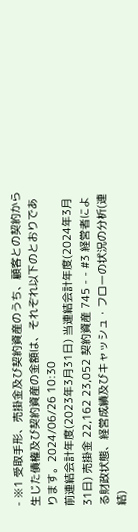- ※1 受取手形、売掛金及び契約資産のうち、顧客との契約から生じた債権及び契約資産の金額は、それぞれ以下のとおりであります。2024/06/26 10:30
前連結会計年度(2023年3月31日) 当連結会計年度(2024年3月31日) 売掛金 22,162 23,052 契約資産 745 - - #3 経営者による財政状態、経営成績及びキャッシュ・フローの状況の分析(連結)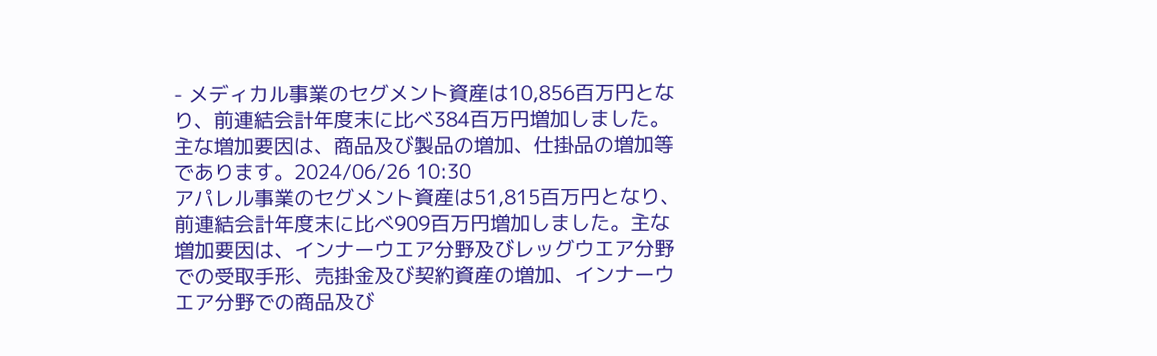- メディカル事業のセグメント資産は10,856百万円となり、前連結会計年度末に比べ384百万円増加しました。主な増加要因は、商品及び製品の増加、仕掛品の増加等であります。2024/06/26 10:30
アパレル事業のセグメント資産は51,815百万円となり、前連結会計年度末に比べ909百万円増加しました。主な増加要因は、インナーウエア分野及びレッグウエア分野での受取手形、売掛金及び契約資産の増加、インナーウエア分野での商品及び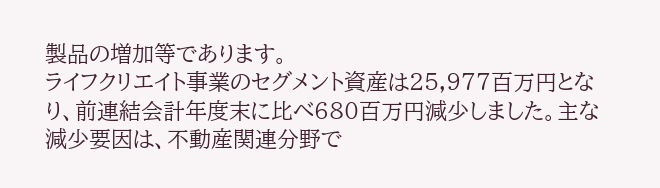製品の増加等であります。
ライフクリエイト事業のセグメント資産は25,977百万円となり、前連結会計年度末に比べ680百万円減少しました。主な減少要因は、不動産関連分野で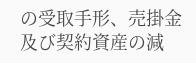の受取手形、売掛金及び契約資産の減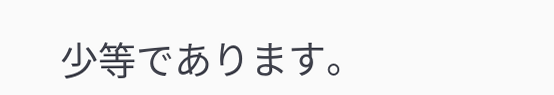少等であります。